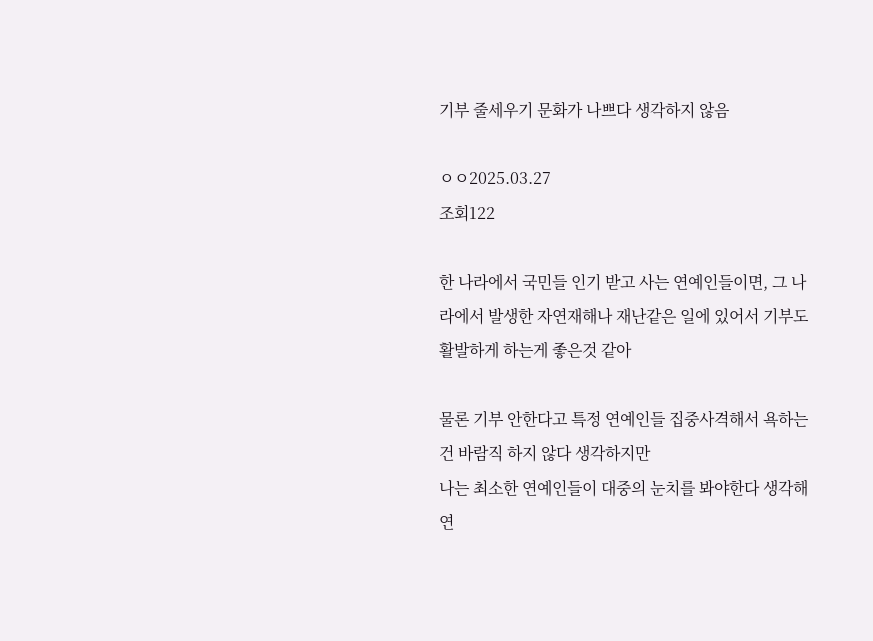기부 줄세우기 문화가 나쁘다 생각하지 않음

ㅇㅇ2025.03.27
조회122

한 나라에서 국민들 인기 받고 사는 연예인들이면, 그 나라에서 발생한 자연재해나 재난같은 일에 있어서 기부도 활발하게 하는게 좋은것 같아

물론 기부 안한다고 특정 연예인들 집중사격해서 욕하는건 바람직 하지 않다 생각하지만
나는 최소한 연예인들이 대중의 눈치를 봐야한다 생각해
연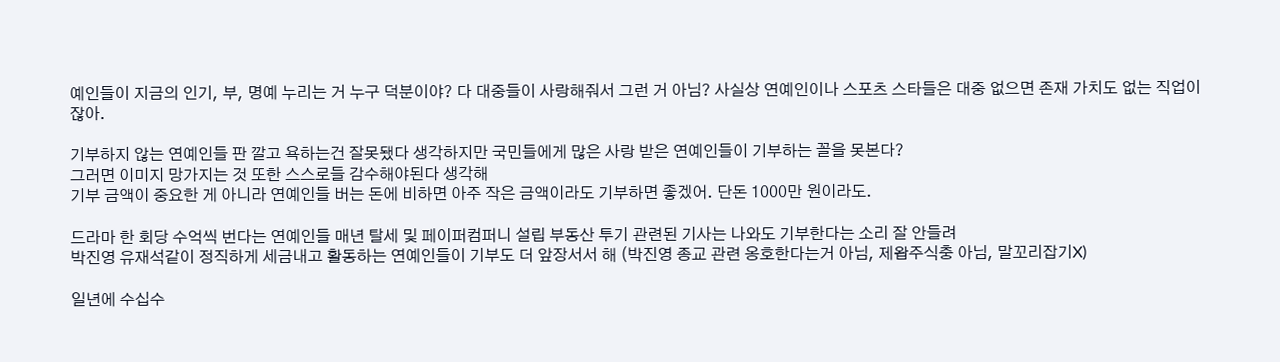예인들이 지금의 인기, 부, 명예 누리는 거 누구 덕분이야? 다 대중들이 사랑해줘서 그런 거 아님? 사실상 연예인이나 스포츠 스타들은 대중 없으면 존재 가치도 없는 직업이잖아.

기부하지 않는 연예인들 판 깔고 욕하는건 잘못됐다 생각하지만 국민들에게 많은 사랑 받은 연예인들이 기부하는 꼴을 못본다?
그러면 이미지 망가지는 것 또한 스스로들 감수해야된다 생각해
기부 금액이 중요한 게 아니라 연예인들 버는 돈에 비하면 아주 작은 금액이라도 기부하면 좋겠어. 단돈 1000만 원이라도.

드라마 한 회당 수억씩 번다는 연예인들 매년 탈세 및 페이퍼컴퍼니 설립 부동산 투기 관련된 기사는 나와도 기부한다는 소리 잘 안들려
박진영 유재석같이 정직하게 세금내고 활동하는 연예인들이 기부도 더 앞장서서 해 (박진영 종교 관련 옹호한다는거 아님, 제왑주식충 아님, 말꼬리잡기X)

일년에 수십수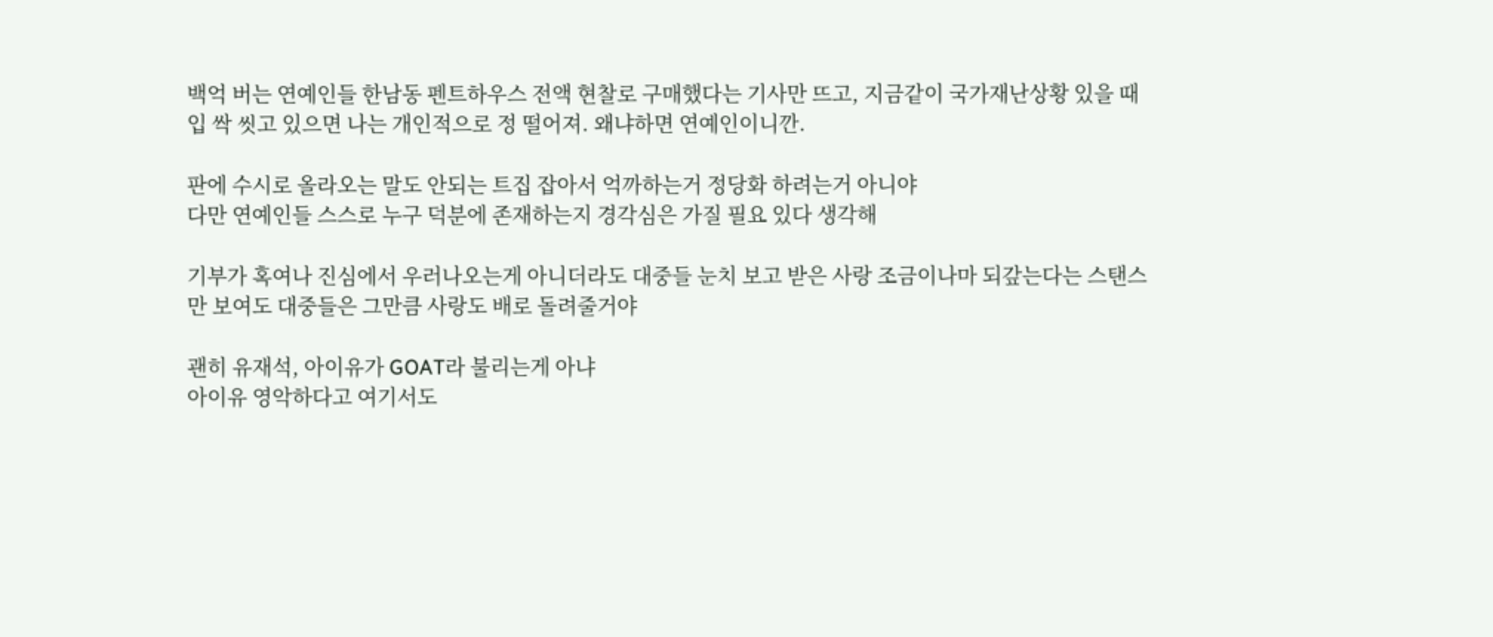백억 버는 연예인들 한남동 펜트하우스 전액 현찰로 구매했다는 기사만 뜨고, 지금같이 국가재난상황 있을 때 입 싹 씻고 있으면 나는 개인적으로 정 떨어져. 왜냐하면 연예인이니깐.

판에 수시로 올라오는 말도 안되는 트집 잡아서 억까하는거 정당화 하려는거 아니야
다만 연예인들 스스로 누구 덕분에 존재하는지 경각심은 가질 필요 있다 생각해

기부가 혹여나 진심에서 우러나오는게 아니더라도 대중들 눈치 보고 받은 사랑 조금이나마 되갚는다는 스탠스만 보여도 대중들은 그만큼 사랑도 배로 돌려줄거야

괜히 유재석, 아이유가 GOAT라 불리는게 아냐
아이유 영악하다고 여기서도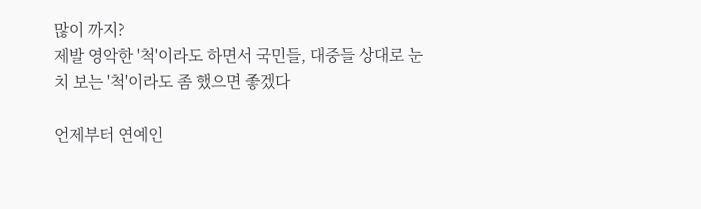많이 까지?
제발 영악한 '척'이라도 하면서 국민들, 대중들 상대로 눈치 보는 '척'이라도 좀 했으면 좋겠다

언제부터 연예인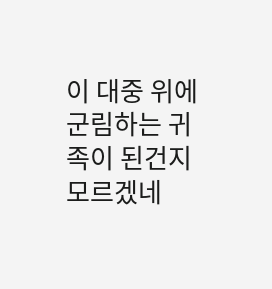이 대중 위에 군림하는 귀족이 된건지 모르겠네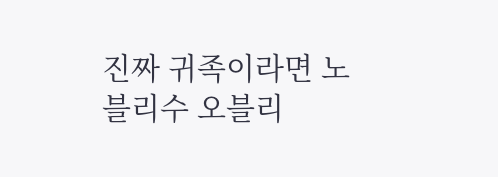진짜 귀족이라면 노블리수 오블리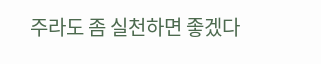주라도 좀 실천하면 좋겠다